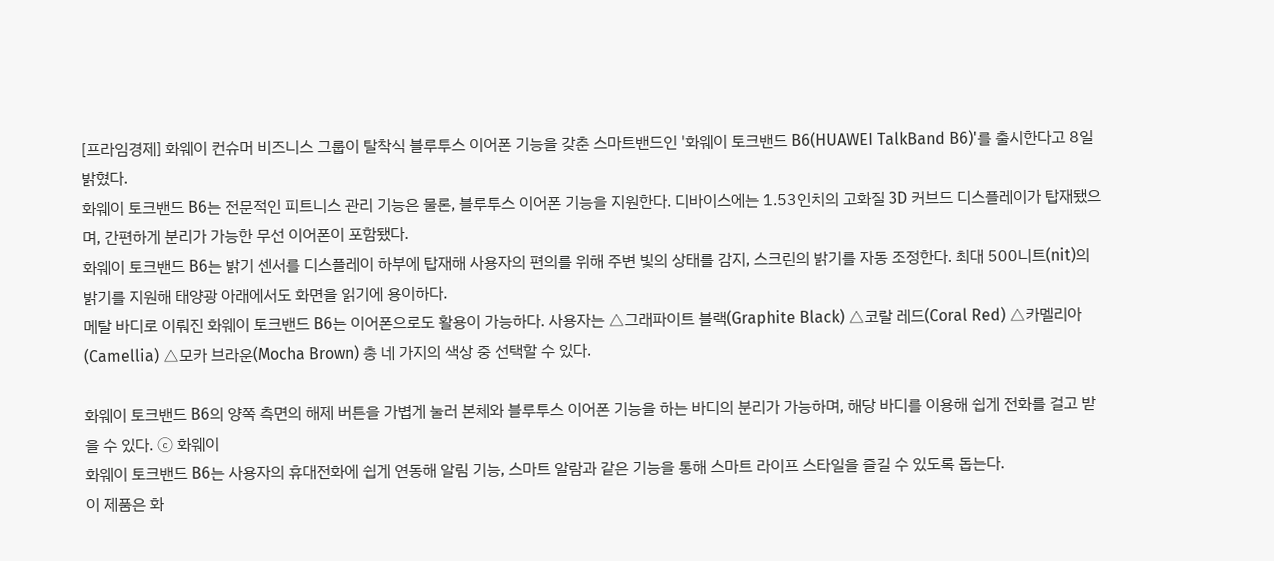[프라임경제] 화웨이 컨슈머 비즈니스 그룹이 탈착식 블루투스 이어폰 기능을 갖춘 스마트밴드인 '화웨이 토크밴드 B6(HUAWEI TalkBand B6)'를 출시한다고 8일 밝혔다.
화웨이 토크밴드 B6는 전문적인 피트니스 관리 기능은 물론, 블루투스 이어폰 기능을 지원한다. 디바이스에는 1.53인치의 고화질 3D 커브드 디스플레이가 탑재됐으며, 간편하게 분리가 가능한 무선 이어폰이 포함됐다.
화웨이 토크밴드 B6는 밝기 센서를 디스플레이 하부에 탑재해 사용자의 편의를 위해 주변 빛의 상태를 감지, 스크린의 밝기를 자동 조정한다. 최대 500니트(nit)의 밝기를 지원해 태양광 아래에서도 화면을 읽기에 용이하다.
메탈 바디로 이뤄진 화웨이 토크밴드 B6는 이어폰으로도 활용이 가능하다. 사용자는 △그래파이트 블랙(Graphite Black) △코랄 레드(Coral Red) △카멜리아(Camellia) △모카 브라운(Mocha Brown) 총 네 가지의 색상 중 선택할 수 있다.

화웨이 토크밴드 B6의 양쪽 측면의 해제 버튼을 가볍게 눌러 본체와 블루투스 이어폰 기능을 하는 바디의 분리가 가능하며, 해당 바디를 이용해 쉽게 전화를 걸고 받을 수 있다. ⓒ 화웨이
화웨이 토크밴드 B6는 사용자의 휴대전화에 쉽게 연동해 알림 기능, 스마트 알람과 같은 기능을 통해 스마트 라이프 스타일을 즐길 수 있도록 돕는다.
이 제품은 화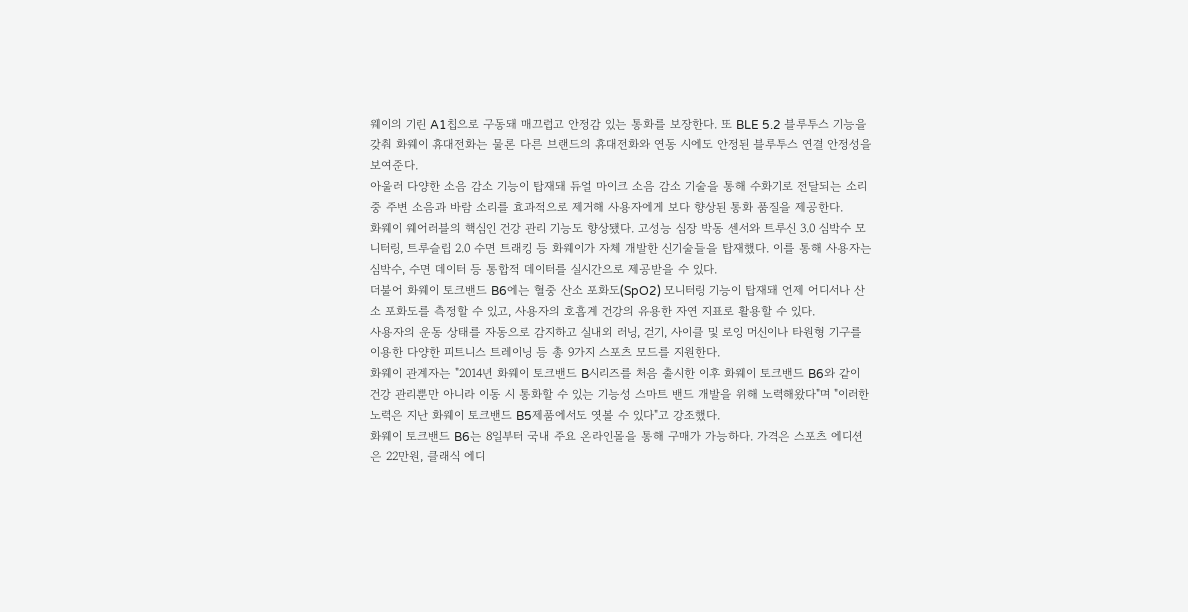웨이의 기린 A1칩으로 구동돼 매끄럽고 안정감 있는 통화를 보장한다. 또 BLE 5.2 블루투스 기능을 갖춰 화웨이 휴대전화는 물론 다른 브랜드의 휴대전화와 연동 시에도 안정된 블루투스 연결 안정성을 보여준다.
아울러 다양한 소음 감소 기능이 탑재돼 듀얼 마이크 소음 감소 기술을 통해 수화기로 전달되는 소리 중 주변 소음과 바람 소리를 효과적으로 제거해 사용자에게 보다 향상된 통화 품질을 제공한다.
화웨이 웨어러블의 핵심인 건강 관리 기능도 향상됐다. 고성능 심장 박동 센서와 트루신 3.0 심박수 모니터링, 트루슬립 2.0 수면 트래킹 등 화웨이가 자체 개발한 신기술들을 탑재했다. 이를 통해 사용자는 심박수, 수면 데이터 등 통합적 데이터를 실시간으로 제공받을 수 있다.
더불어 화웨이 토크밴드 B6에는 혈중 산소 포화도(SpO2) 모니터링 기능이 탑재돼 언제 어디서나 산소 포화도를 측정할 수 있고, 사용자의 호흡계 건강의 유용한 자연 지표로 활용할 수 있다.
사용자의 운동 상태를 자동으로 감지하고 실내외 러닝, 걷기, 사이클 및 로잉 머신이나 타원형 기구를 이용한 다양한 피트니스 트레이닝 등 총 9가지 스포츠 모드를 지원한다.
화웨이 관계자는 "2014년 화웨이 토크밴드 B시리즈를 처음 출시한 이후 화웨이 토크밴드 B6와 같이 건강 관리뿐만 아니라 이동 시 통화할 수 있는 기능성 스마트 밴드 개발을 위해 노력해왔다"며 "이러한 노력은 지난 화웨이 토크밴드 B5제품에서도 엿볼 수 있다"고 강조했다.
화웨이 토크밴드 B6는 8일부터 국내 주요 온라인몰을 통해 구매가 가능하다. 가격은 스포츠 에디션은 22만원, 클래식 에디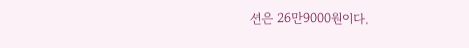션은 26만9000원이다.